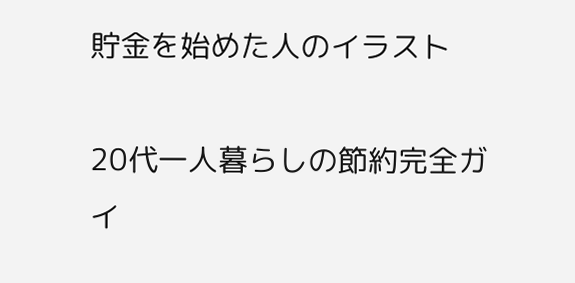貯金を始めた人のイラスト

20代一人暮らしの節約完全ガイ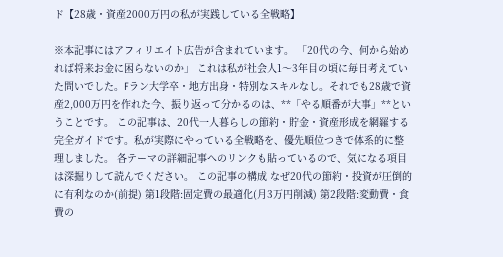ド【28歳・資産2000万円の私が実践している全戦略】

※本記事にはアフィリエイト広告が含まれています。 「20代の今、何から始めれば将来お金に困らないのか」 これは私が社会人1〜3年目の頃に毎日考えていた問いでした。Fラン大学卒・地方出身・特別なスキルなし。それでも28歳で資産2,000万円を作れた今、振り返って分かるのは、**「やる順番が大事」**ということです。 この記事は、20代一人暮らしの節約・貯金・資産形成を網羅する完全ガイドです。私が実際にやっている全戦略を、優先順位つきで体系的に整理しました。 各テーマの詳細記事へのリンクも貼っているので、気になる項目は深掘りして読んでください。 この記事の構成 なぜ20代の節約・投資が圧倒的に有利なのか(前提) 第1段階:固定費の最適化(月3万円削減) 第2段階:変動費・食費の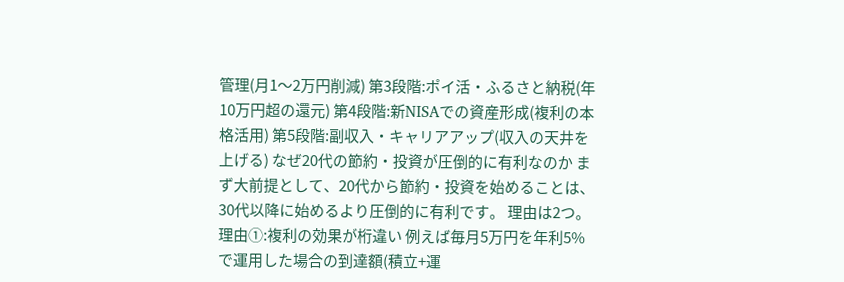管理(月1〜2万円削減) 第3段階:ポイ活・ふるさと納税(年10万円超の還元) 第4段階:新NISAでの資産形成(複利の本格活用) 第5段階:副収入・キャリアアップ(収入の天井を上げる) なぜ20代の節約・投資が圧倒的に有利なのか まず大前提として、20代から節約・投資を始めることは、30代以降に始めるより圧倒的に有利です。 理由は2つ。 理由①:複利の効果が桁違い 例えば毎月5万円を年利5%で運用した場合の到達額(積立+運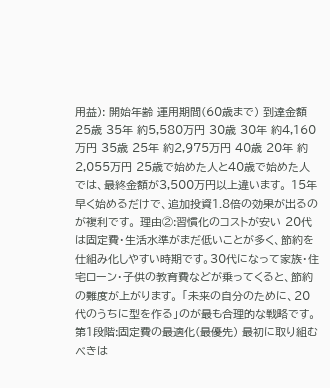用益): 開始年齢 運用期間(60歳まで) 到達金額 25歳 35年 約5,580万円 30歳 30年 約4,160万円 35歳 25年 約2,975万円 40歳 20年 約2,055万円 25歳で始めた人と40歳で始めた人では、最終金額が3,500万円以上違います。 15年早く始めるだけで、追加投資1.8倍の効果が出るのが複利です。 理由②:習慣化のコストが安い 20代は固定費・生活水準がまだ低いことが多く、節約を仕組み化しやすい時期です。30代になって家族・住宅ローン・子供の教育費などが乗ってくると、節約の難度が上がります。 「未来の自分のために、20代のうちに型を作る」のが最も合理的な戦略です。 第1段階:固定費の最適化(最優先) 最初に取り組むべきは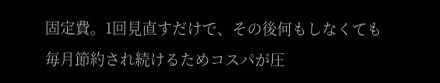固定費。1回見直すだけで、その後何もしなくても毎月節約され続けるためコスパが圧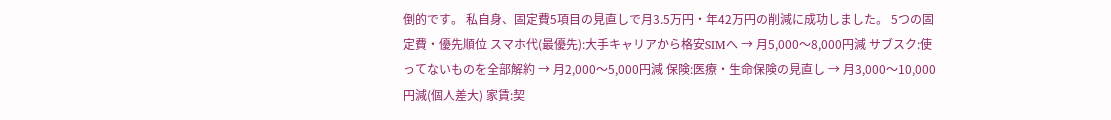倒的です。 私自身、固定費5項目の見直しで月3.5万円・年42万円の削減に成功しました。 5つの固定費・優先順位 スマホ代(最優先):大手キャリアから格安SIMへ → 月5,000〜8,000円減 サブスク:使ってないものを全部解約 → 月2,000〜5,000円減 保険:医療・生命保険の見直し → 月3,000〜10,000円減(個人差大) 家賃:契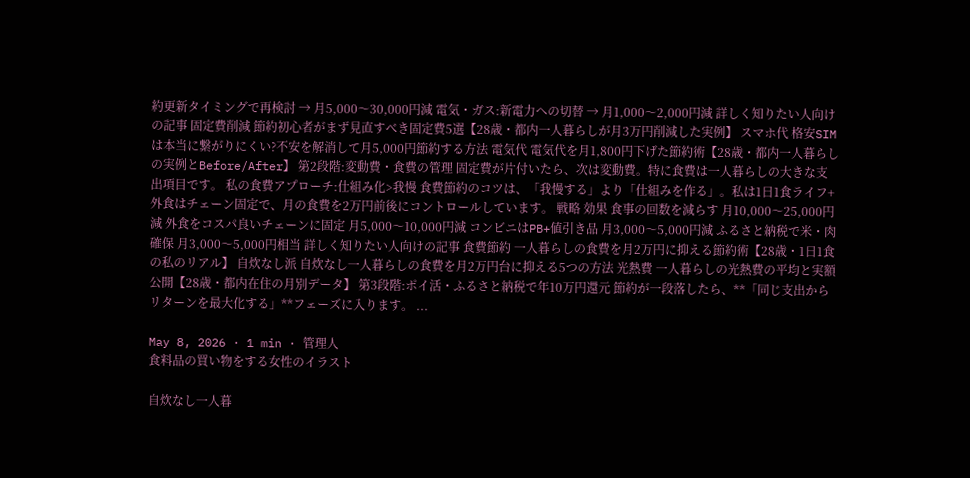約更新タイミングで再検討 → 月5,000〜30,000円減 電気・ガス:新電力への切替 → 月1,000〜2,000円減 詳しく知りたい人向けの記事 固定費削減 節約初心者がまず見直すべき固定費5選【28歳・都内一人暮らしが月3万円削減した実例】 スマホ代 格安SIMは本当に繋がりにくい?不安を解消して月5,000円節約する方法 電気代 電気代を月1,800円下げた節約術【28歳・都内一人暮らしの実例とBefore/After】 第2段階:変動費・食費の管理 固定費が片付いたら、次は変動費。特に食費は一人暮らしの大きな支出項目です。 私の食費アプローチ:仕組み化>我慢 食費節約のコツは、「我慢する」より「仕組みを作る」。私は1日1食ライフ+外食はチェーン固定で、月の食費を2万円前後にコントロールしています。 戦略 効果 食事の回数を減らす 月10,000〜25,000円減 外食をコスパ良いチェーンに固定 月5,000〜10,000円減 コンビニはPB+値引き品 月3,000〜5,000円減 ふるさと納税で米・肉確保 月3,000〜5,000円相当 詳しく知りたい人向けの記事 食費節約 一人暮らしの食費を月2万円に抑える節約術【28歳・1日1食の私のリアル】 自炊なし派 自炊なし一人暮らしの食費を月2万円台に抑える5つの方法 光熱費 一人暮らしの光熱費の平均と実額公開【28歳・都内在住の月別データ】 第3段階:ポイ活・ふるさと納税で年10万円還元 節約が一段落したら、**「同じ支出からリターンを最大化する」**フェーズに入ります。 ...

May 8, 2026 · 1 min · 管理人
食料品の買い物をする女性のイラスト

自炊なし一人暮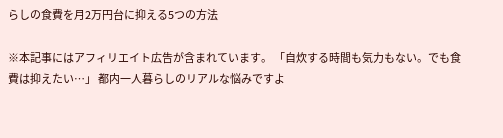らしの食費を月2万円台に抑える5つの方法

※本記事にはアフィリエイト広告が含まれています。 「自炊する時間も気力もない。でも食費は抑えたい…」 都内一人暮らしのリアルな悩みですよ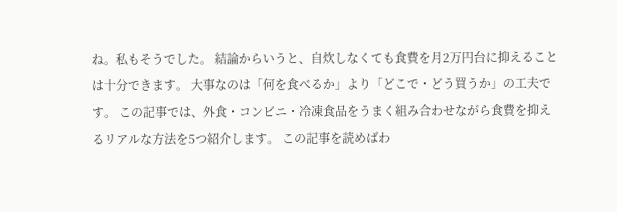ね。私もそうでした。 結論からいうと、自炊しなくても食費を月2万円台に抑えることは十分できます。 大事なのは「何を食べるか」より「どこで・どう買うか」の工夫です。 この記事では、外食・コンビニ・冷凍食品をうまく組み合わせながら食費を抑えるリアルな方法を5つ紹介します。 この記事を読めばわ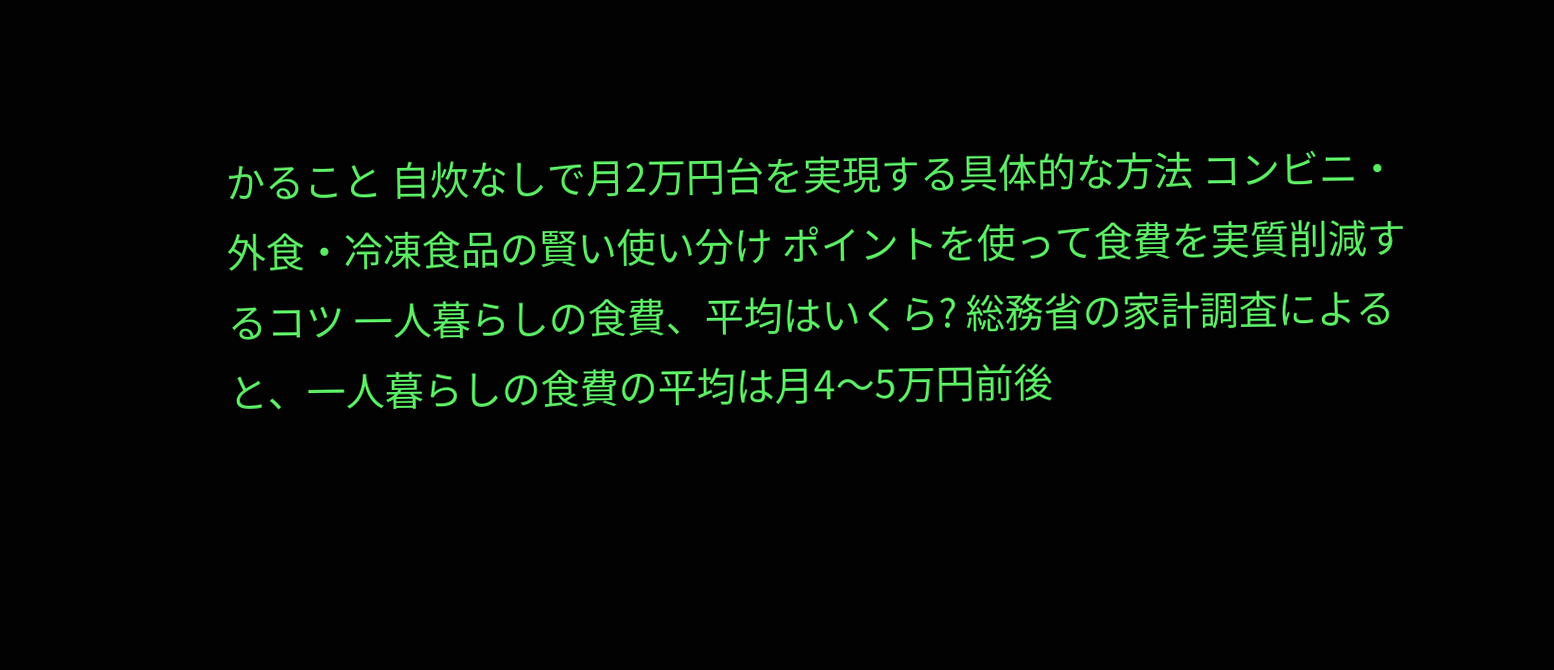かること 自炊なしで月2万円台を実現する具体的な方法 コンビニ・外食・冷凍食品の賢い使い分け ポイントを使って食費を実質削減するコツ 一人暮らしの食費、平均はいくら? 総務省の家計調査によると、一人暮らしの食費の平均は月4〜5万円前後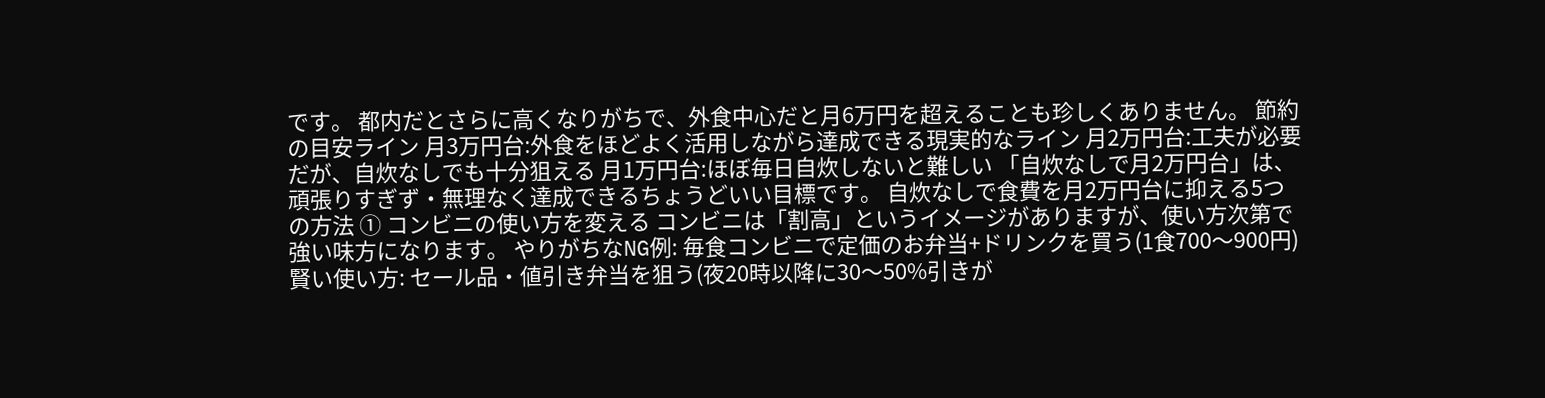です。 都内だとさらに高くなりがちで、外食中心だと月6万円を超えることも珍しくありません。 節約の目安ライン 月3万円台:外食をほどよく活用しながら達成できる現実的なライン 月2万円台:工夫が必要だが、自炊なしでも十分狙える 月1万円台:ほぼ毎日自炊しないと難しい 「自炊なしで月2万円台」は、頑張りすぎず・無理なく達成できるちょうどいい目標です。 自炊なしで食費を月2万円台に抑える5つの方法 ① コンビニの使い方を変える コンビニは「割高」というイメージがありますが、使い方次第で強い味方になります。 やりがちなNG例: 毎食コンビニで定価のお弁当+ドリンクを買う(1食700〜900円) 賢い使い方: セール品・値引き弁当を狙う(夜20時以降に30〜50%引きが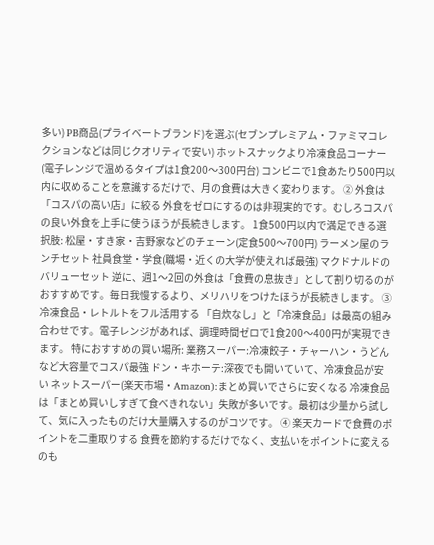多い) PB商品(プライベートブランド)を選ぶ(セブンプレミアム・ファミマコレクションなどは同じクオリティで安い) ホットスナックより冷凍食品コーナー(電子レンジで温めるタイプは1食200〜300円台) コンビニで1食あたり500円以内に収めることを意識するだけで、月の食費は大きく変わります。 ② 外食は「コスパの高い店」に絞る 外食をゼロにするのは非現実的です。むしろコスパの良い外食を上手に使うほうが長続きします。 1食500円以内で満足できる選択肢: 松屋・すき家・吉野家などのチェーン(定食500〜700円) ラーメン屋のランチセット 社員食堂・学食(職場・近くの大学が使えれば最強) マクドナルドのバリューセット 逆に、週1〜2回の外食は「食費の息抜き」として割り切るのがおすすめです。毎日我慢するより、メリハリをつけたほうが長続きします。 ③ 冷凍食品・レトルトをフル活用する 「自炊なし」と「冷凍食品」は最高の組み合わせです。電子レンジがあれば、調理時間ゼロで1食200〜400円が実現できます。 特におすすめの買い場所: 業務スーパー:冷凍餃子・チャーハン・うどんなど大容量でコスパ最強 ドン・キホーテ:深夜でも開いていて、冷凍食品が安い ネットスーパー(楽天市場・Amazon):まとめ買いでさらに安くなる 冷凍食品は「まとめ買いしすぎて食べきれない」失敗が多いです。最初は少量から試して、気に入ったものだけ大量購入するのがコツです。 ④ 楽天カードで食費のポイントを二重取りする 食費を節約するだけでなく、支払いをポイントに変えるのも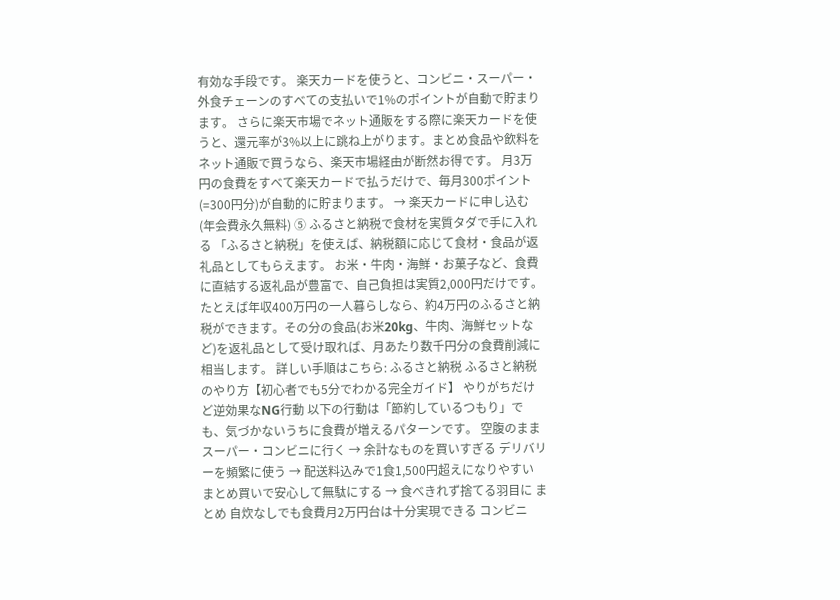有効な手段です。 楽天カードを使うと、コンビニ・スーパー・外食チェーンのすべての支払いで1%のポイントが自動で貯まります。 さらに楽天市場でネット通販をする際に楽天カードを使うと、還元率が3%以上に跳ね上がります。まとめ食品や飲料をネット通販で買うなら、楽天市場経由が断然お得です。 月3万円の食費をすべて楽天カードで払うだけで、毎月300ポイント(=300円分)が自動的に貯まります。 → 楽天カードに申し込む(年会費永久無料) ⑤ ふるさと納税で食材を実質タダで手に入れる 「ふるさと納税」を使えば、納税額に応じて食材・食品が返礼品としてもらえます。 お米・牛肉・海鮮・お菓子など、食費に直結する返礼品が豊富で、自己負担は実質2,000円だけです。 たとえば年収400万円の一人暮らしなら、約4万円のふるさと納税ができます。その分の食品(お米20kg、牛肉、海鮮セットなど)を返礼品として受け取れば、月あたり数千円分の食費削減に相当します。 詳しい手順はこちら: ふるさと納税 ふるさと納税のやり方【初心者でも5分でわかる完全ガイド】 やりがちだけど逆効果なNG行動 以下の行動は「節約しているつもり」でも、気づかないうちに食費が増えるパターンです。 空腹のままスーパー・コンビニに行く → 余計なものを買いすぎる デリバリーを頻繁に使う → 配送料込みで1食1,500円超えになりやすい まとめ買いで安心して無駄にする → 食べきれず捨てる羽目に まとめ 自炊なしでも食費月2万円台は十分実現できる コンビニ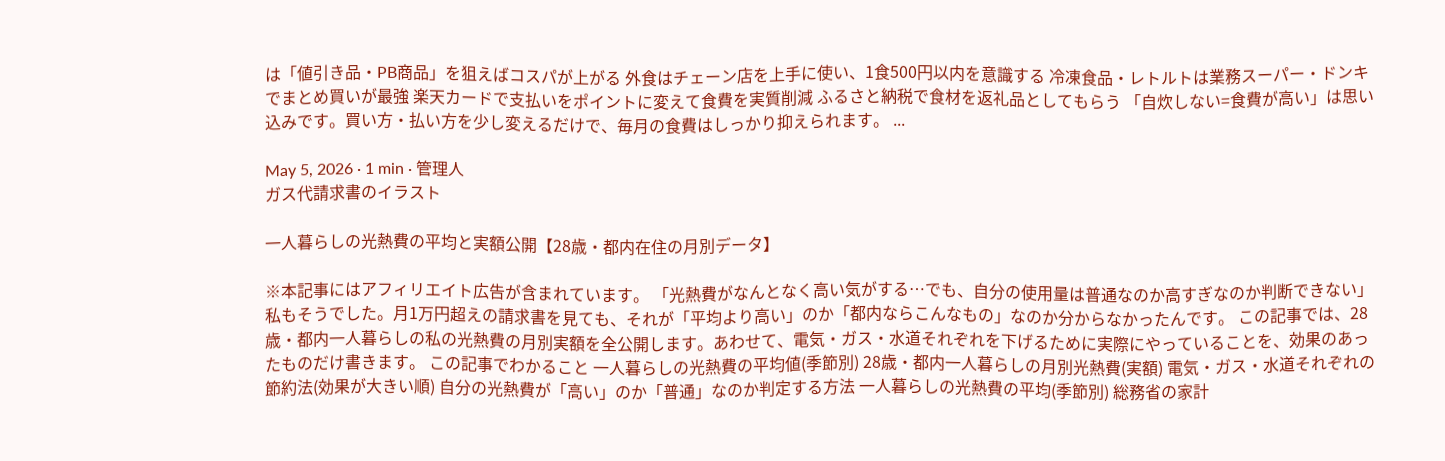は「値引き品・PB商品」を狙えばコスパが上がる 外食はチェーン店を上手に使い、1食500円以内を意識する 冷凍食品・レトルトは業務スーパー・ドンキでまとめ買いが最強 楽天カードで支払いをポイントに変えて食費を実質削減 ふるさと納税で食材を返礼品としてもらう 「自炊しない=食費が高い」は思い込みです。買い方・払い方を少し変えるだけで、毎月の食費はしっかり抑えられます。 ...

May 5, 2026 · 1 min · 管理人
ガス代請求書のイラスト

一人暮らしの光熱費の平均と実額公開【28歳・都内在住の月別データ】

※本記事にはアフィリエイト広告が含まれています。 「光熱費がなんとなく高い気がする…でも、自分の使用量は普通なのか高すぎなのか判断できない」 私もそうでした。月1万円超えの請求書を見ても、それが「平均より高い」のか「都内ならこんなもの」なのか分からなかったんです。 この記事では、28歳・都内一人暮らしの私の光熱費の月別実額を全公開します。あわせて、電気・ガス・水道それぞれを下げるために実際にやっていることを、効果のあったものだけ書きます。 この記事でわかること 一人暮らしの光熱費の平均値(季節別) 28歳・都内一人暮らしの月別光熱費(実額) 電気・ガス・水道それぞれの節約法(効果が大きい順) 自分の光熱費が「高い」のか「普通」なのか判定する方法 一人暮らしの光熱費の平均(季節別) 総務省の家計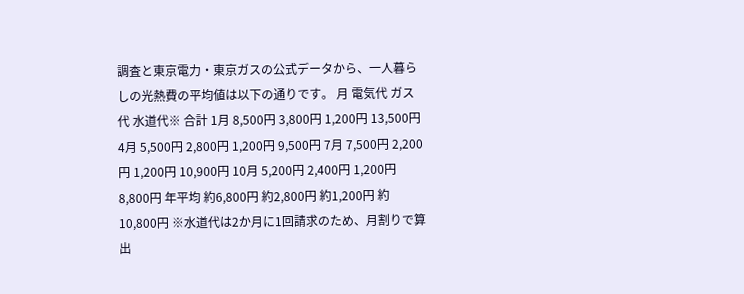調査と東京電力・東京ガスの公式データから、一人暮らしの光熱費の平均値は以下の通りです。 月 電気代 ガス代 水道代※ 合計 1月 8,500円 3,800円 1,200円 13,500円 4月 5,500円 2,800円 1,200円 9,500円 7月 7,500円 2,200円 1,200円 10,900円 10月 5,200円 2,400円 1,200円 8,800円 年平均 約6,800円 約2,800円 約1,200円 約10,800円 ※水道代は2か月に1回請求のため、月割りで算出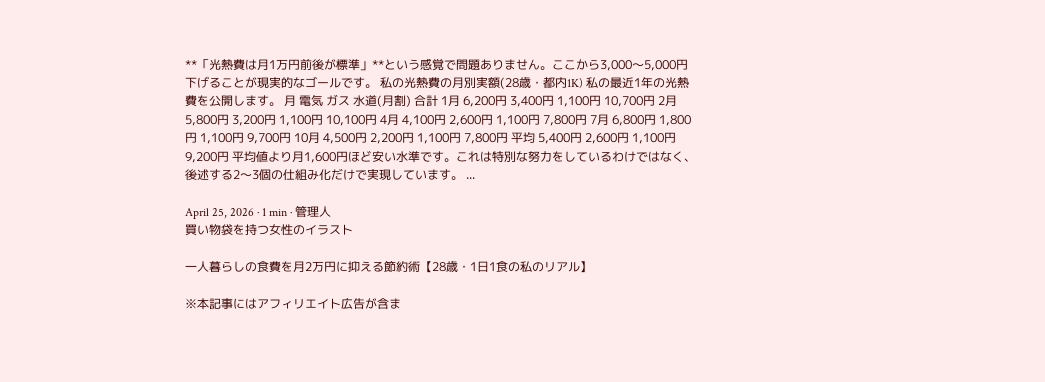**「光熱費は月1万円前後が標準」**という感覚で問題ありません。ここから3,000〜5,000円下げることが現実的なゴールです。 私の光熱費の月別実額(28歳・都内1K) 私の最近1年の光熱費を公開します。 月 電気 ガス 水道(月割) 合計 1月 6,200円 3,400円 1,100円 10,700円 2月 5,800円 3,200円 1,100円 10,100円 4月 4,100円 2,600円 1,100円 7,800円 7月 6,800円 1,800円 1,100円 9,700円 10月 4,500円 2,200円 1,100円 7,800円 平均 5,400円 2,600円 1,100円 9,200円 平均値より月1,600円ほど安い水準です。これは特別な努力をしているわけではなく、後述する2〜3個の仕組み化だけで実現しています。 ...

April 25, 2026 · 1 min · 管理人
買い物袋を持つ女性のイラスト

一人暮らしの食費を月2万円に抑える節約術【28歳・1日1食の私のリアル】

※本記事にはアフィリエイト広告が含ま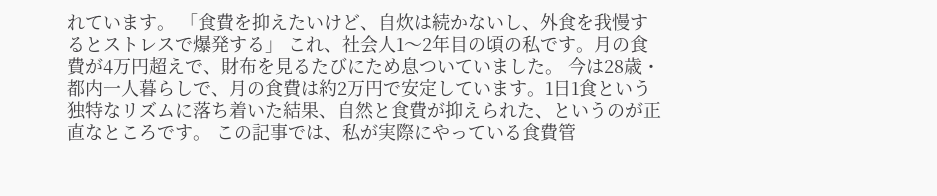れています。 「食費を抑えたいけど、自炊は続かないし、外食を我慢するとストレスで爆発する」 これ、社会人1〜2年目の頃の私です。月の食費が4万円超えで、財布を見るたびにため息ついていました。 今は28歳・都内一人暮らしで、月の食費は約2万円で安定しています。1日1食という独特なリズムに落ち着いた結果、自然と食費が抑えられた、というのが正直なところです。 この記事では、私が実際にやっている食費管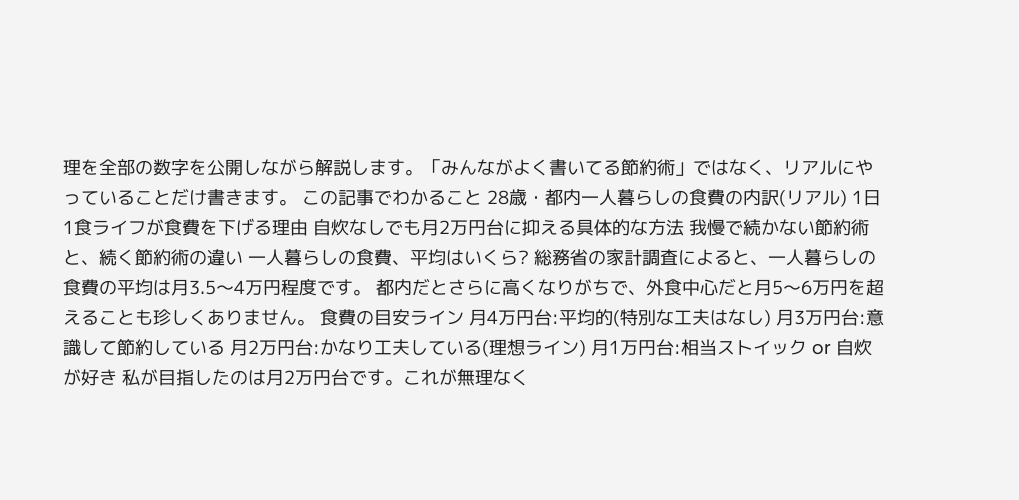理を全部の数字を公開しながら解説します。「みんながよく書いてる節約術」ではなく、リアルにやっていることだけ書きます。 この記事でわかること 28歳・都内一人暮らしの食費の内訳(リアル) 1日1食ライフが食費を下げる理由 自炊なしでも月2万円台に抑える具体的な方法 我慢で続かない節約術と、続く節約術の違い 一人暮らしの食費、平均はいくら? 総務省の家計調査によると、一人暮らしの食費の平均は月3.5〜4万円程度です。 都内だとさらに高くなりがちで、外食中心だと月5〜6万円を超えることも珍しくありません。 食費の目安ライン 月4万円台:平均的(特別な工夫はなし) 月3万円台:意識して節約している 月2万円台:かなり工夫している(理想ライン) 月1万円台:相当ストイック or 自炊が好き 私が目指したのは月2万円台です。これが無理なく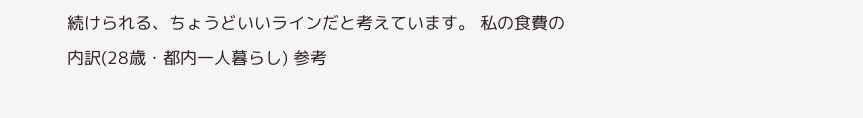続けられる、ちょうどいいラインだと考えています。 私の食費の内訳(28歳・都内一人暮らし) 参考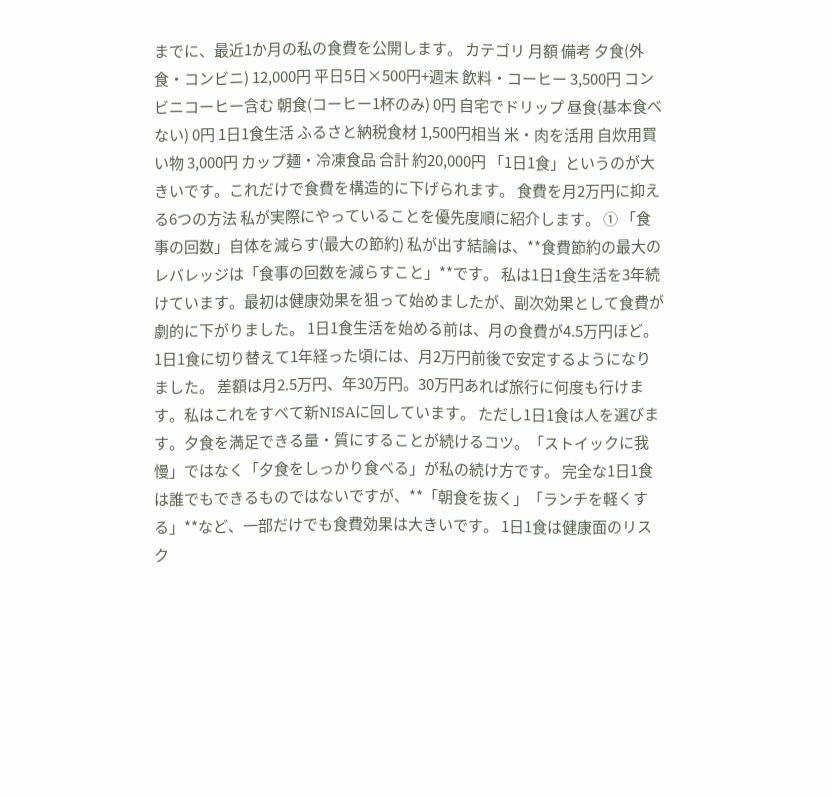までに、最近1か月の私の食費を公開します。 カテゴリ 月額 備考 夕食(外食・コンビニ) 12,000円 平日5日×500円+週末 飲料・コーヒー 3,500円 コンビニコーヒー含む 朝食(コーヒー1杯のみ) 0円 自宅でドリップ 昼食(基本食べない) 0円 1日1食生活 ふるさと納税食材 1,500円相当 米・肉を活用 自炊用買い物 3,000円 カップ麺・冷凍食品 合計 約20,000円 「1日1食」というのが大きいです。これだけで食費を構造的に下げられます。 食費を月2万円に抑える6つの方法 私が実際にやっていることを優先度順に紹介します。 ① 「食事の回数」自体を減らす(最大の節約) 私が出す結論は、**食費節約の最大のレバレッジは「食事の回数を減らすこと」**です。 私は1日1食生活を3年続けています。最初は健康効果を狙って始めましたが、副次効果として食費が劇的に下がりました。 1日1食生活を始める前は、月の食費が4.5万円ほど。1日1食に切り替えて1年経った頃には、月2万円前後で安定するようになりました。 差額は月2.5万円、年30万円。30万円あれば旅行に何度も行けます。私はこれをすべて新NISAに回しています。 ただし1日1食は人を選びます。夕食を満足できる量・質にすることが続けるコツ。「ストイックに我慢」ではなく「夕食をしっかり食べる」が私の続け方です。 完全な1日1食は誰でもできるものではないですが、**「朝食を抜く」「ランチを軽くする」**など、一部だけでも食費効果は大きいです。 1日1食は健康面のリスク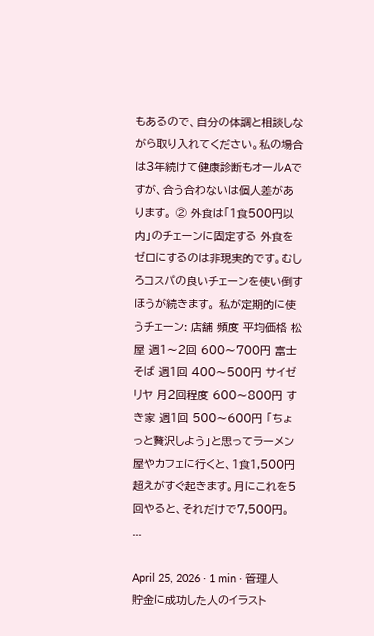もあるので、自分の体調と相談しながら取り入れてください。私の場合は3年続けて健康診断もオールAですが、合う合わないは個人差があります。 ② 外食は「1食500円以内」のチェーンに固定する 外食をゼロにするのは非現実的です。むしろコスパの良いチェーンを使い倒すほうが続きます。 私が定期的に使うチェーン: 店舗 頻度 平均価格 松屋 週1〜2回 600〜700円 富士そば 週1回 400〜500円 サイゼリヤ 月2回程度 600〜800円 すき家 週1回 500〜600円 「ちょっと贅沢しよう」と思ってラーメン屋やカフェに行くと、1食1,500円超えがすぐ起きます。月にこれを5回やると、それだけで7,500円。 ...

April 25, 2026 · 1 min · 管理人
貯金に成功した人のイラスト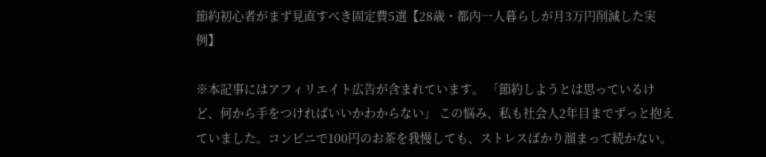節約初心者がまず見直すべき固定費5選【28歳・都内一人暮らしが月3万円削減した実例】

※本記事にはアフィリエイト広告が含まれています。 「節約しようとは思っているけど、何から手をつければいいかわからない」 この悩み、私も社会人2年目までずっと抱えていました。コンビニで100円のお茶を我慢しても、ストレスばかり溜まって続かない。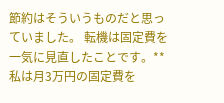節約はそういうものだと思っていました。 転機は固定費を一気に見直したことです。**私は月3万円の固定費を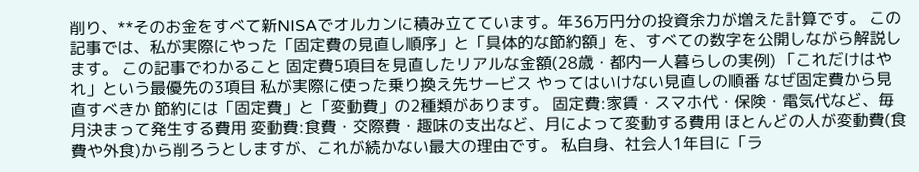削り、**そのお金をすべて新NISAでオルカンに積み立てています。年36万円分の投資余力が増えた計算です。 この記事では、私が実際にやった「固定費の見直し順序」と「具体的な節約額」を、すべての数字を公開しながら解説します。 この記事でわかること 固定費5項目を見直したリアルな金額(28歳・都内一人暮らしの実例) 「これだけはやれ」という最優先の3項目 私が実際に使った乗り換え先サービス やってはいけない見直しの順番 なぜ固定費から見直すべきか 節約には「固定費」と「変動費」の2種類があります。 固定費:家賃・スマホ代・保険・電気代など、毎月決まって発生する費用 変動費:食費・交際費・趣味の支出など、月によって変動する費用 ほとんどの人が変動費(食費や外食)から削ろうとしますが、これが続かない最大の理由です。 私自身、社会人1年目に「ラ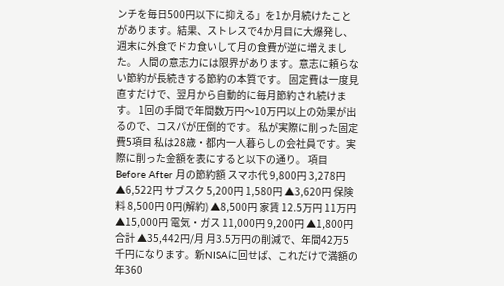ンチを毎日500円以下に抑える」を1か月続けたことがあります。結果、ストレスで4か月目に大爆発し、週末に外食でドカ食いして月の食費が逆に増えました。 人間の意志力には限界があります。意志に頼らない節約が長続きする節約の本質です。 固定費は一度見直すだけで、翌月から自動的に毎月節約され続けます。 1回の手間で年間数万円〜10万円以上の効果が出るので、コスパが圧倒的です。 私が実際に削った固定費5項目 私は28歳・都内一人暮らしの会社員です。実際に削った金額を表にすると以下の通り。 項目 Before After 月の節約額 スマホ代 9,800円 3,278円 ▲6,522円 サブスク 5,200円 1,580円 ▲3,620円 保険料 8,500円 0円(解約) ▲8,500円 家賃 12.5万円 11万円 ▲15,000円 電気・ガス 11,000円 9,200円 ▲1,800円 合計 ▲35,442円/月 月3.5万円の削減で、年間42万5千円になります。新NISAに回せば、これだけで満額の年360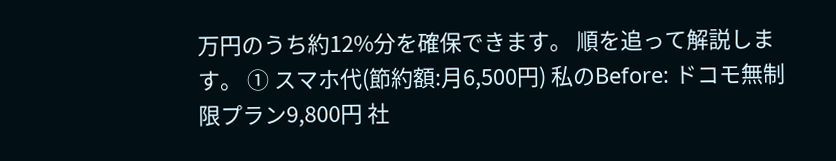万円のうち約12%分を確保できます。 順を追って解説します。 ① スマホ代(節約額:月6,500円) 私のBefore: ドコモ無制限プラン9,800円 社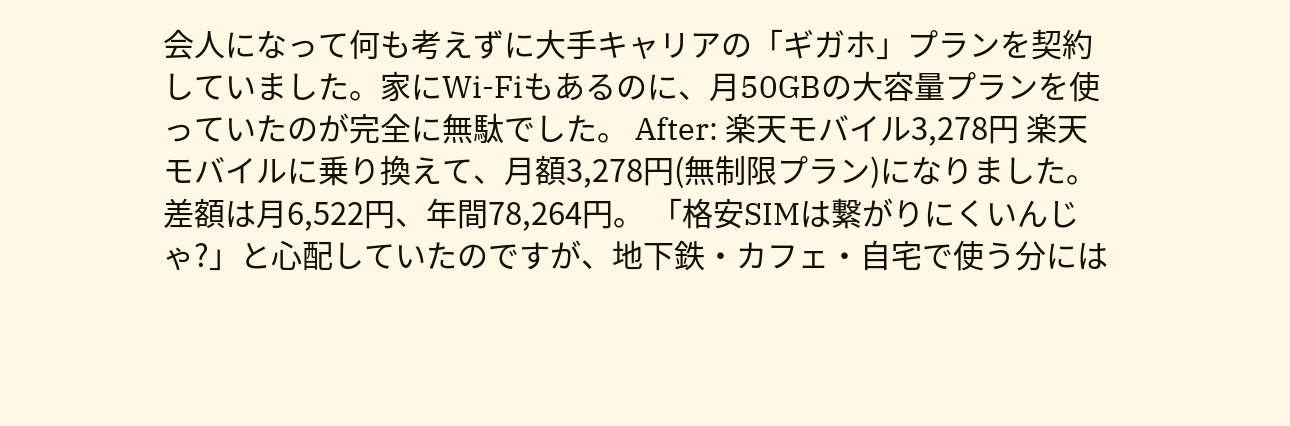会人になって何も考えずに大手キャリアの「ギガホ」プランを契約していました。家にWi-Fiもあるのに、月50GBの大容量プランを使っていたのが完全に無駄でした。 After: 楽天モバイル3,278円 楽天モバイルに乗り換えて、月額3,278円(無制限プラン)になりました。差額は月6,522円、年間78,264円。 「格安SIMは繋がりにくいんじゃ?」と心配していたのですが、地下鉄・カフェ・自宅で使う分には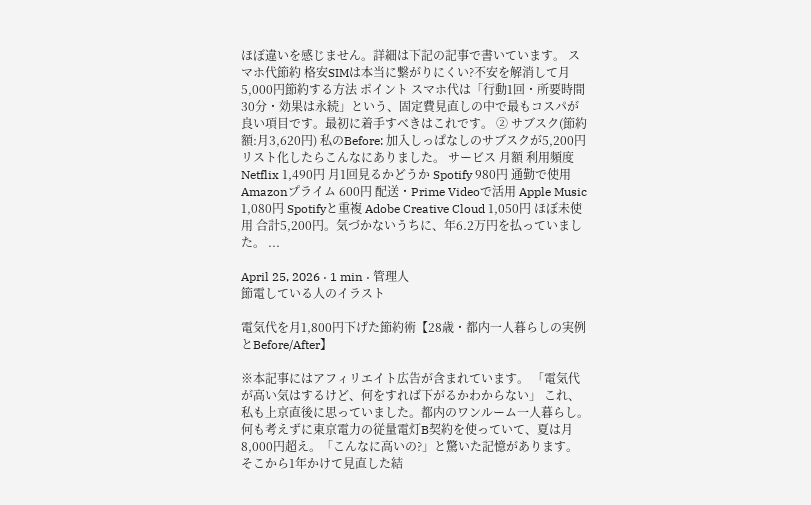ほぼ違いを感じません。詳細は下記の記事で書いています。 スマホ代節約 格安SIMは本当に繋がりにくい?不安を解消して月5,000円節約する方法 ポイント スマホ代は「行動1回・所要時間30分・効果は永続」という、固定費見直しの中で最もコスパが良い項目です。最初に着手すべきはこれです。 ② サブスク(節約額:月3,620円) 私のBefore: 加入しっぱなしのサブスクが5,200円 リスト化したらこんなにありました。 サービス 月額 利用頻度 Netflix 1,490円 月1回見るかどうか Spotify 980円 通勤で使用 Amazonプライム 600円 配送・Prime Videoで活用 Apple Music 1,080円 Spotifyと重複 Adobe Creative Cloud 1,050円 ほぼ未使用 合計5,200円。気づかないうちに、年6.2万円を払っていました。 ...

April 25, 2026 · 1 min · 管理人
節電している人のイラスト

電気代を月1,800円下げた節約術【28歳・都内一人暮らしの実例とBefore/After】

※本記事にはアフィリエイト広告が含まれています。 「電気代が高い気はするけど、何をすれば下がるかわからない」 これ、私も上京直後に思っていました。都内のワンルーム一人暮らし。何も考えずに東京電力の従量電灯B契約を使っていて、夏は月8,000円超え。「こんなに高いの?」と驚いた記憶があります。 そこから1年かけて見直した結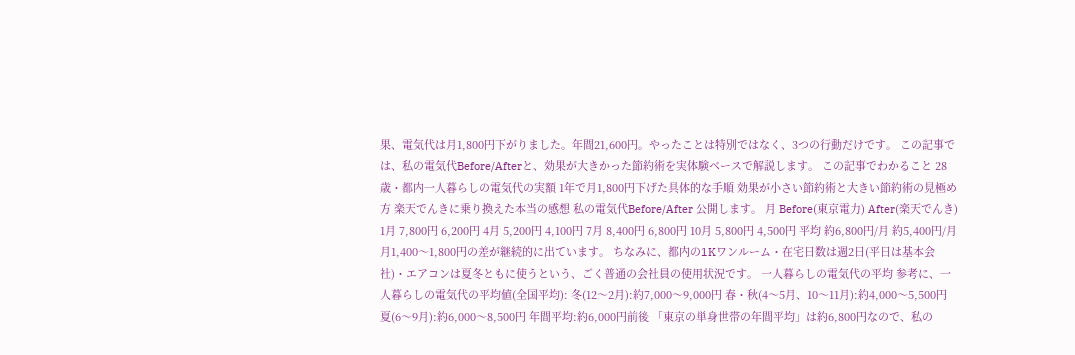果、電気代は月1,800円下がりました。年間21,600円。やったことは特別ではなく、3つの行動だけです。 この記事では、私の電気代Before/Afterと、効果が大きかった節約術を実体験ベースで解説します。 この記事でわかること 28歳・都内一人暮らしの電気代の実額 1年で月1,800円下げた具体的な手順 効果が小さい節約術と大きい節約術の見極め方 楽天でんきに乗り換えた本当の感想 私の電気代Before/After 公開します。 月 Before(東京電力) After(楽天でんき) 1月 7,800円 6,200円 4月 5,200円 4,100円 7月 8,400円 6,800円 10月 5,800円 4,500円 平均 約6,800円/月 約5,400円/月 月1,400〜1,800円の差が継続的に出ています。 ちなみに、都内の1Kワンルーム・在宅日数は週2日(平日は基本会社)・エアコンは夏冬ともに使うという、ごく普通の会社員の使用状況です。 一人暮らしの電気代の平均 参考に、一人暮らしの電気代の平均値(全国平均): 冬(12〜2月):約7,000〜9,000円 春・秋(4〜5月、10〜11月):約4,000〜5,500円 夏(6〜9月):約6,000〜8,500円 年間平均:約6,000円前後 「東京の単身世帯の年間平均」は約6,800円なので、私の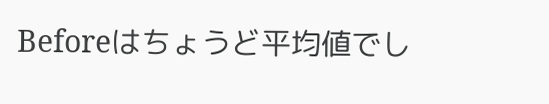Beforeはちょうど平均値でし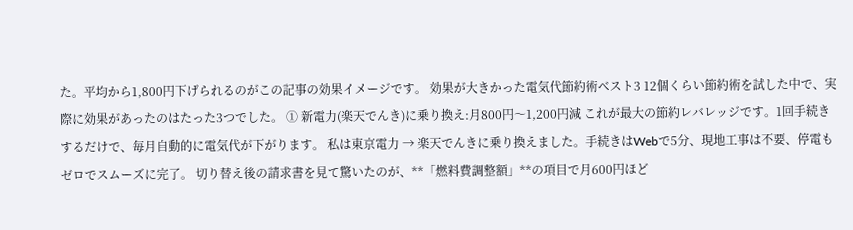た。平均から1,800円下げられるのがこの記事の効果イメージです。 効果が大きかった電気代節約術ベスト3 12個くらい節約術を試した中で、実際に効果があったのはたった3つでした。 ① 新電力(楽天でんき)に乗り換え:月800円〜1,200円減 これが最大の節約レバレッジです。1回手続きするだけで、毎月自動的に電気代が下がります。 私は東京電力 → 楽天でんきに乗り換えました。手続きはWebで5分、現地工事は不要、停電もゼロでスムーズに完了。 切り替え後の請求書を見て驚いたのが、**「燃料費調整額」**の項目で月600円ほど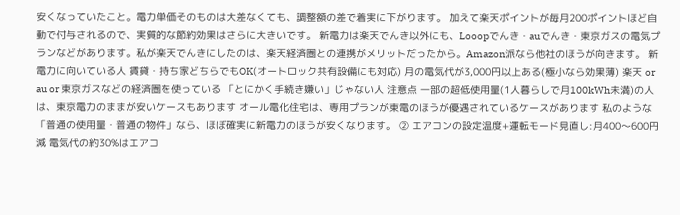安くなっていたこと。電力単価そのものは大差なくても、調整額の差で着実に下がります。 加えて楽天ポイントが毎月200ポイントほど自動で付与されるので、実質的な節約効果はさらに大きいです。 新電力は楽天でんき以外にも、Looopでんき・auでんき・東京ガスの電気プランなどがあります。私が楽天でんきにしたのは、楽天経済圏との連携がメリットだったから。Amazon派なら他社のほうが向きます。 新電力に向いている人 賃貸・持ち家どちらでもOK(オートロック共有設備にも対応) 月の電気代が3,000円以上ある(極小なら効果薄) 楽天 or au or 東京ガスなどの経済圏を使っている 「とにかく手続き嫌い」じゃない人 注意点 一部の超低使用量(1人暮らしで月100kWh未満)の人は、東京電力のままが安いケースもあります オール電化住宅は、専用プランが東電のほうが優遇されているケースがあります 私のような「普通の使用量・普通の物件」なら、ほぼ確実に新電力のほうが安くなります。 ② エアコンの設定温度+運転モード見直し:月400〜600円減 電気代の約30%はエアコ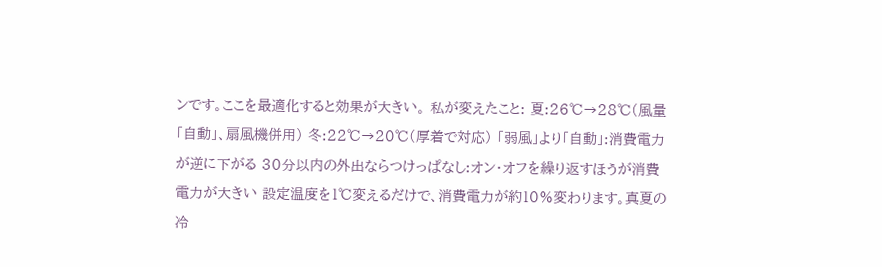ンです。ここを最適化すると効果が大きい。 私が変えたこと: 夏:26℃→28℃(風量「自動」、扇風機併用) 冬:22℃→20℃(厚着で対応) 「弱風」より「自動」:消費電力が逆に下がる 30分以内の外出ならつけっぱなし:オン・オフを繰り返すほうが消費電力が大きい 設定温度を1℃変えるだけで、消費電力が約10%変わります。真夏の冷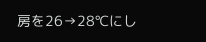房を26→28℃にし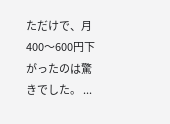ただけで、月400〜600円下がったのは驚きでした。 ...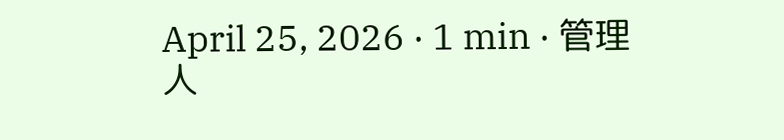April 25, 2026 · 1 min · 管理人